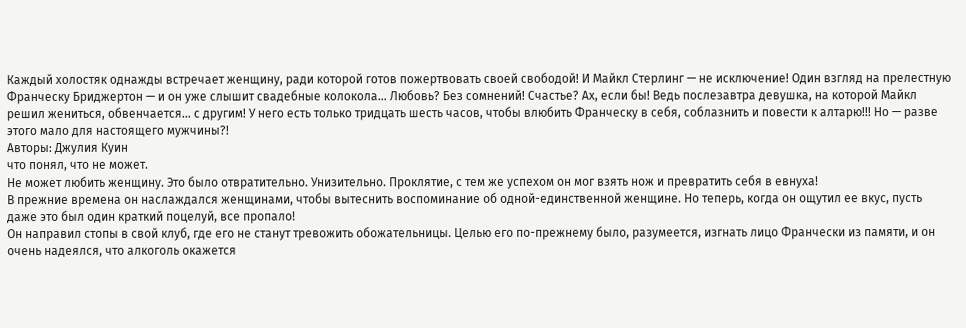Каждый холостяк однажды встречает женщину, ради которой готов пожертвовать своей свободой! И Майкл Стерлинг — не исключение! Один взгляд на прелестную Франческу Бриджертон — и он уже слышит свадебные колокола… Любовь? Без сомнений! Счастье? Ах, если бы! Ведь послезавтра девушка, на которой Майкл решил жениться, обвенчается… с другим! У него есть только тридцать шесть часов, чтобы влюбить Франческу в себя, соблазнить и повести к алтарю!!! Но — разве этого мало для настоящего мужчины?!
Авторы: Джулия Куин
что понял, что не может.
Не может любить женщину. Это было отвратительно. Унизительно. Проклятие, с тем же успехом он мог взять нож и превратить себя в евнуха!
В прежние времена он наслаждался женщинами, чтобы вытеснить воспоминание об одной-единственной женщине. Но теперь, когда он ощутил ее вкус, пусть даже это был один краткий поцелуй, все пропало!
Он направил стопы в свой клуб, где его не станут тревожить обожательницы. Целью его по-прежнему было, разумеется, изгнать лицо Франчески из памяти, и он очень надеялся, что алкоголь окажется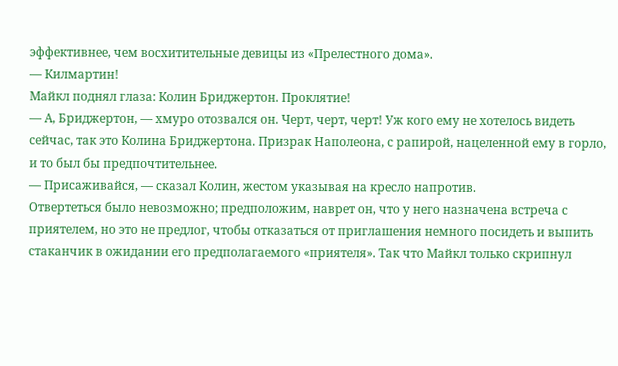эффективнее, чем восхитительные девицы из «Прелестного дома».
— Килмартин!
Майкл поднял глаза: Колин Бриджертон. Проклятие!
— А, Бриджертон, — хмуро отозвался он. Черт, черт, черт! Уж кого ему не хотелось видеть сейчас, так это Колина Бриджертона. Призрак Наполеона, с рапирой, нацеленной ему в горло, и то был бы предпочтительнее.
— Присаживайся, — сказал Колин, жестом указывая на кресло напротив.
Отвертеться было невозможно; предположим, наврет он, что у него назначена встреча с приятелем, но это не предлог, чтобы отказаться от приглашения немного посидеть и выпить стаканчик в ожидании его предполагаемого «приятеля». Так что Майкл только скрипнул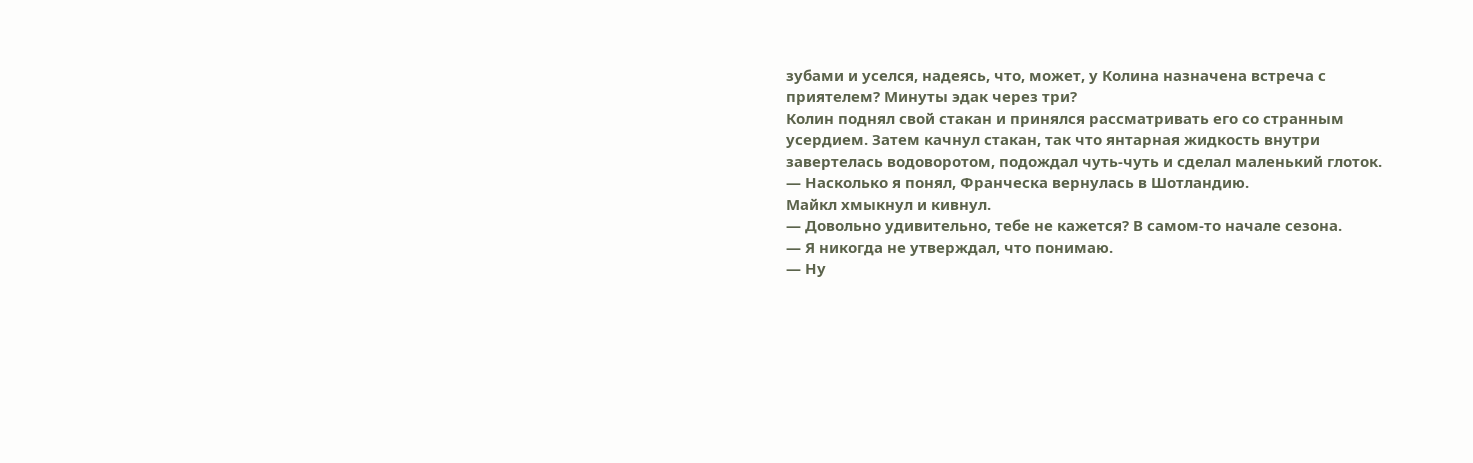зубами и уселся, надеясь, что, может, у Колина назначена встреча с приятелем? Минуты эдак через три?
Колин поднял свой стакан и принялся рассматривать его со странным усердием. Затем качнул стакан, так что янтарная жидкость внутри завертелась водоворотом, подождал чуть-чуть и сделал маленький глоток.
— Насколько я понял, Франческа вернулась в Шотландию.
Майкл хмыкнул и кивнул.
— Довольно удивительно, тебе не кажется? В самом-то начале сезона.
— Я никогда не утверждал, что понимаю.
— Ну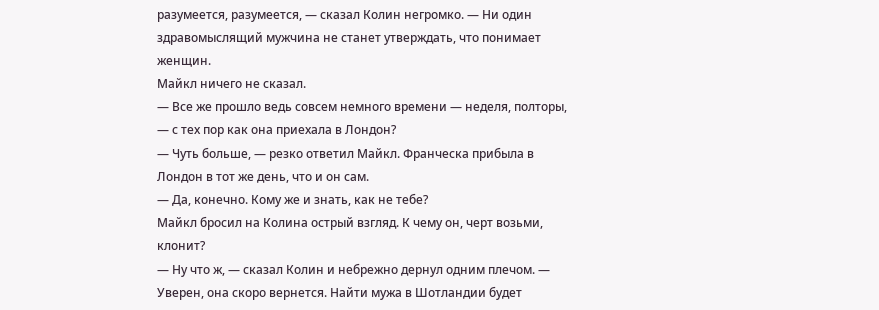разумеется, разумеется, — сказал Колин негромко. — Ни один здравомыслящий мужчина не станет утверждать, что понимает женщин.
Майкл ничего не сказал.
— Все же прошло ведь совсем немного времени — неделя, полторы, — с тех пор как она приехала в Лондон?
— Чуть больше, — резко ответил Майкл. Франческа прибыла в Лондон в тот же день, что и он сам.
— Да, конечно. Кому же и знать, как не тебе?
Майкл бросил на Колина острый взгляд. К чему он, черт возьми, клонит?
— Ну что ж, — сказал Колин и небрежно дернул одним плечом. — Уверен, она скоро вернется. Найти мужа в Шотландии будет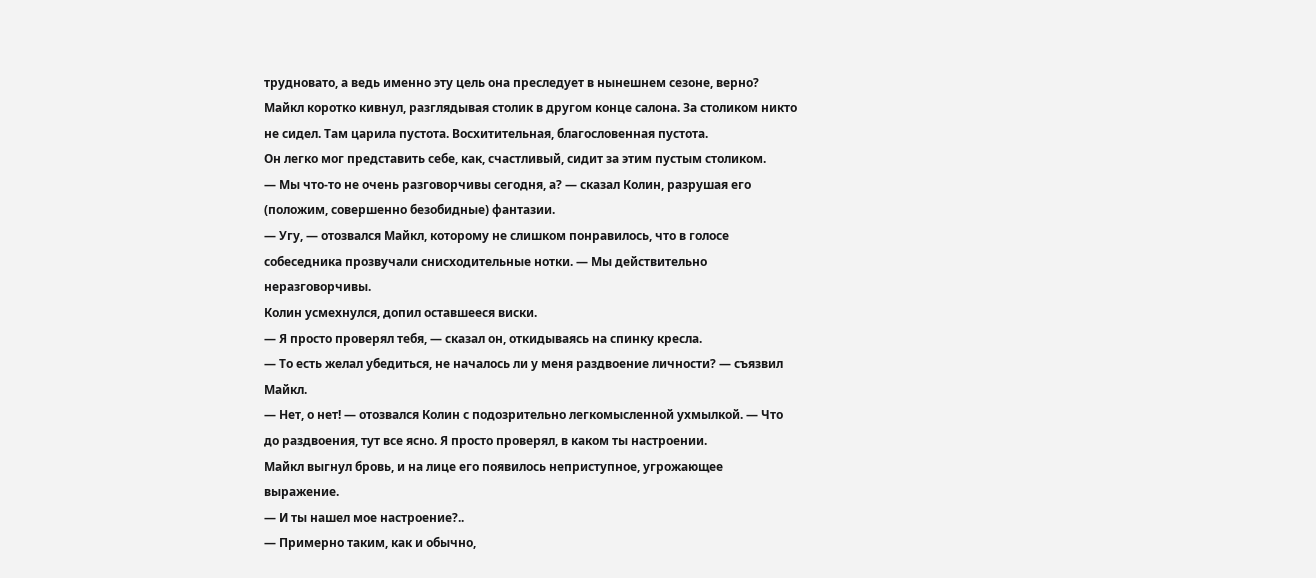трудновато, а ведь именно эту цель она преследует в нынешнем сезоне, верно?
Майкл коротко кивнул, разглядывая столик в другом конце салона. За столиком никто не сидел. Там царила пустота. Восхитительная, благословенная пустота.
Он легко мог представить себе, как, счастливый, сидит за этим пустым столиком.
— Мы что-то не очень разговорчивы сегодня, а? — сказал Колин, разрушая его (положим, совершенно безобидные) фантазии.
— Угу, — отозвался Майкл, которому не слишком понравилось, что в голосе собеседника прозвучали снисходительные нотки. — Мы действительно неразговорчивы.
Колин усмехнулся, допил оставшееся виски.
— Я просто проверял тебя, — сказал он, откидываясь на спинку кресла.
— То есть желал убедиться, не началось ли у меня раздвоение личности? — съязвил Майкл.
— Нет, о нет! — отозвался Колин с подозрительно легкомысленной ухмылкой. — Что до раздвоения, тут все ясно. Я просто проверял, в каком ты настроении.
Майкл выгнул бровь, и на лице его появилось неприступное, угрожающее выражение.
— И ты нашел мое настроение?..
— Примерно таким, как и обычно,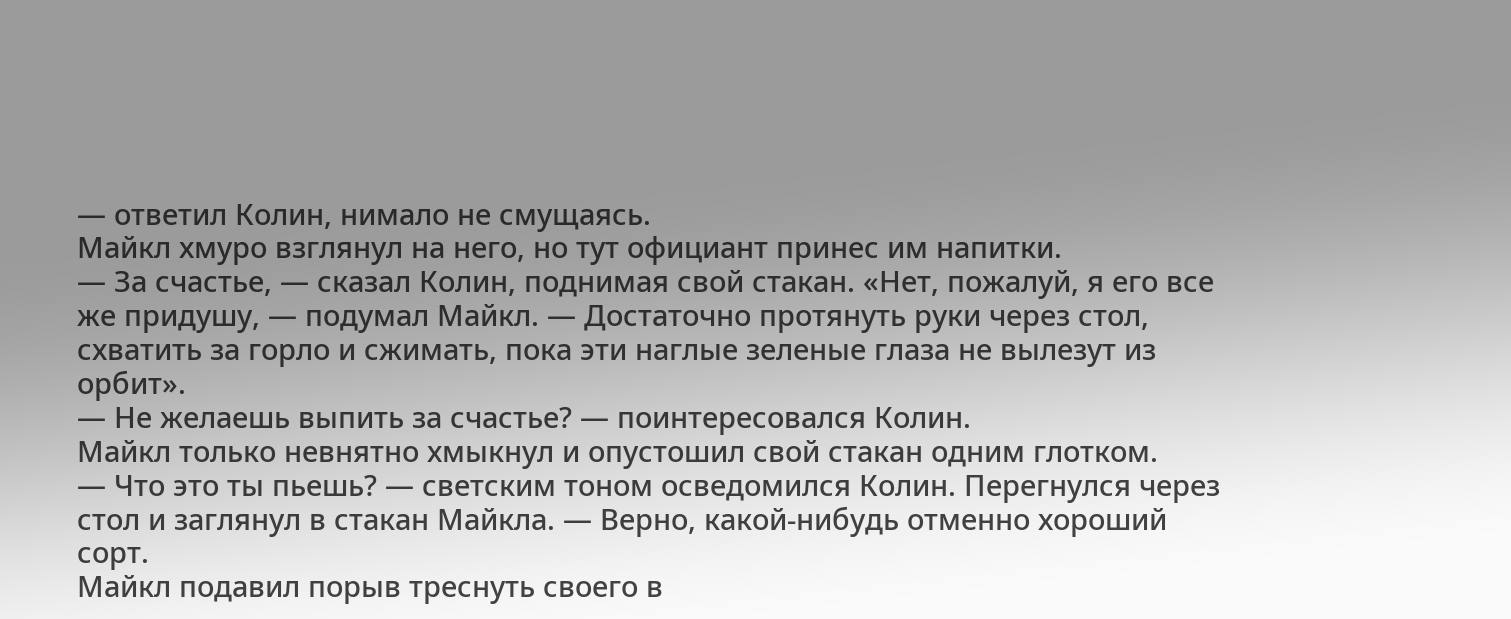— ответил Колин, нимало не смущаясь.
Майкл хмуро взглянул на него, но тут официант принес им напитки.
— За счастье, — сказал Колин, поднимая свой стакан. «Нет, пожалуй, я его все же придушу, — подумал Майкл. — Достаточно протянуть руки через стол, схватить за горло и сжимать, пока эти наглые зеленые глаза не вылезут из орбит».
— Не желаешь выпить за счастье? — поинтересовался Колин.
Майкл только невнятно хмыкнул и опустошил свой стакан одним глотком.
— Что это ты пьешь? — светским тоном осведомился Колин. Перегнулся через стол и заглянул в стакан Майкла. — Верно, какой-нибудь отменно хороший сорт.
Майкл подавил порыв треснуть своего в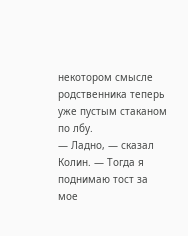некотором смысле родственника теперь уже пустым стаканом по лбу.
— Ладно, — сказал Колин. — Тогда я поднимаю тост за мое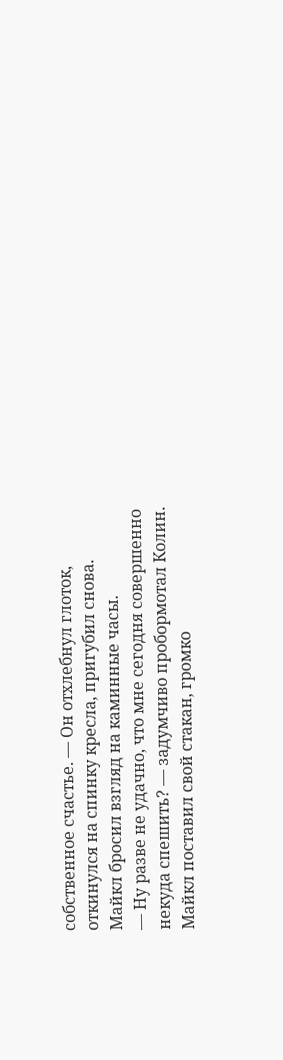собственное счастье. — Он отхлебнул глоток, откинулся на спинку кресла, пригубил снова.
Майкл бросил взгляд на каминные часы.
— Ну разве не удачно, что мне сегодня совершенно некуда спешить? — задумчиво пробормотал Колин.
Майкл поставил свой стакан, громко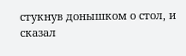стукнув донышком о стол, и сказал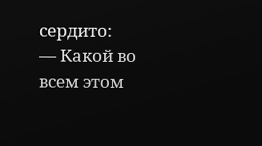сердито:
— Какой во всем этом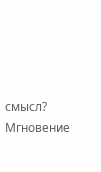смысл?
Мгновение